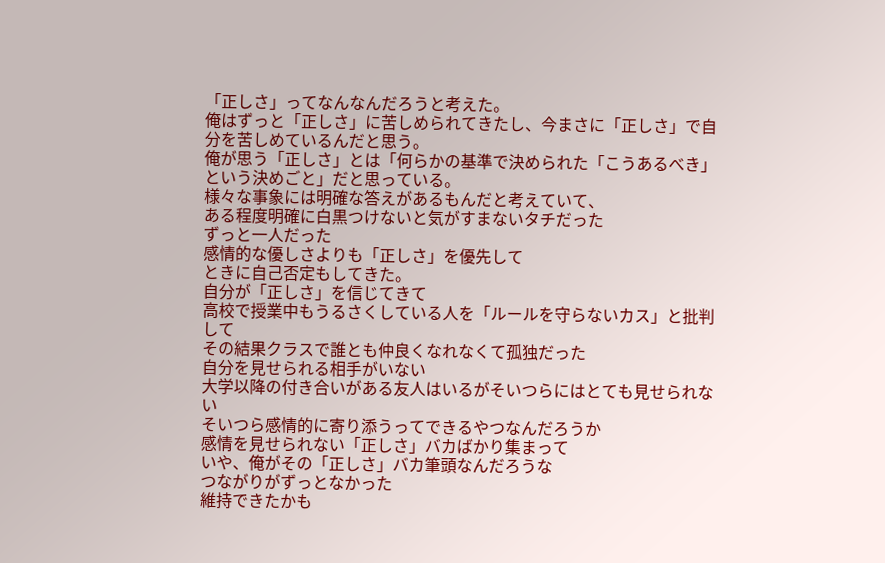「正しさ」ってなんなんだろうと考えた。
俺はずっと「正しさ」に苦しめられてきたし、今まさに「正しさ」で自分を苦しめているんだと思う。
俺が思う「正しさ」とは「何らかの基準で決められた「こうあるべき」という決めごと」だと思っている。
様々な事象には明確な答えがあるもんだと考えていて、
ある程度明確に白黒つけないと気がすまないタチだった
ずっと一人だった
感情的な優しさよりも「正しさ」を優先して
ときに自己否定もしてきた。
自分が「正しさ」を信じてきて
高校で授業中もうるさくしている人を「ルールを守らないカス」と批判して
その結果クラスで誰とも仲良くなれなくて孤独だった
自分を見せられる相手がいない
大学以降の付き合いがある友人はいるがそいつらにはとても見せられない
そいつら感情的に寄り添うってできるやつなんだろうか
感情を見せられない「正しさ」バカばかり集まって
いや、俺がその「正しさ」バカ筆頭なんだろうな
つながりがずっとなかった
維持できたかも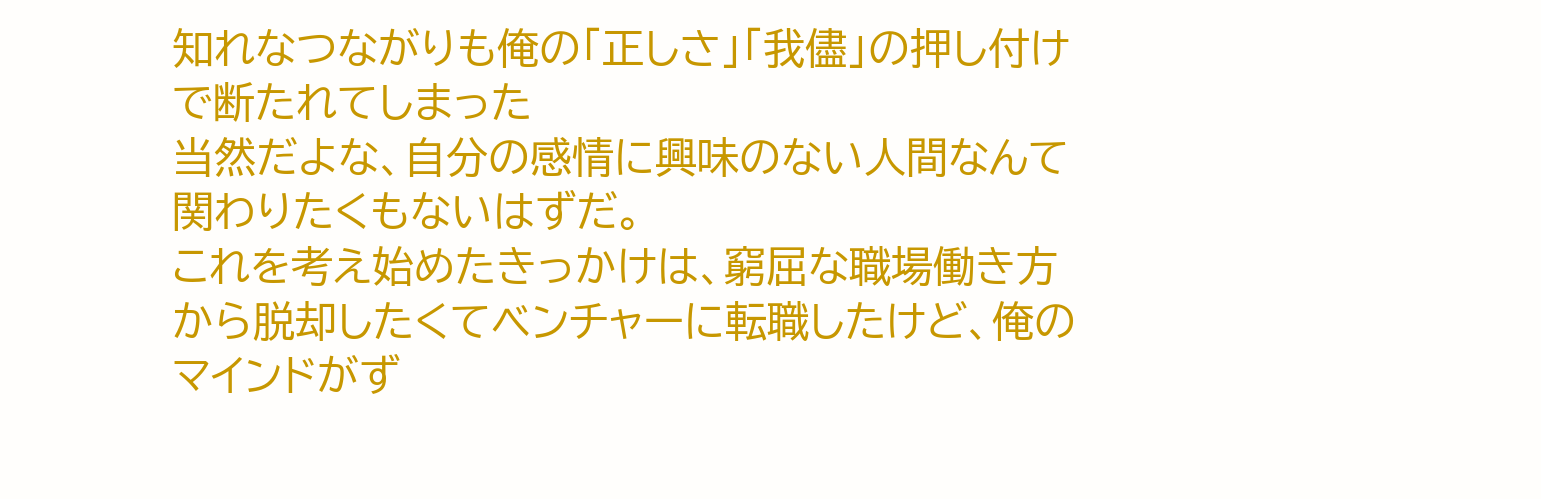知れなつながりも俺の「正しさ」「我儘」の押し付けで断たれてしまった
当然だよな、自分の感情に興味のない人間なんて関わりたくもないはずだ。
これを考え始めたきっかけは、窮屈な職場働き方から脱却したくてベンチャーに転職したけど、俺のマインドがず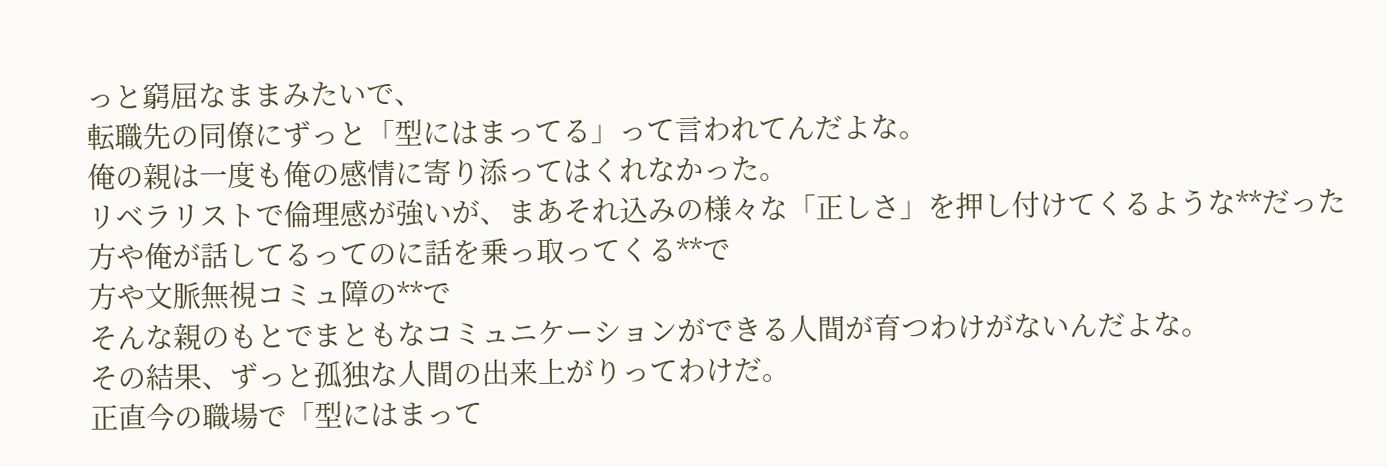っと窮屈なままみたいで、
転職先の同僚にずっと「型にはまってる」って言われてんだよな。
俺の親は一度も俺の感情に寄り添ってはくれなかった。
リベラリストで倫理感が強いが、まあそれ込みの様々な「正しさ」を押し付けてくるような**だった
方や俺が話してるってのに話を乗っ取ってくる**で
方や文脈無視コミュ障の**で
そんな親のもとでまともなコミュニケーションができる人間が育つわけがないんだよな。
その結果、ずっと孤独な人間の出来上がりってわけだ。
正直今の職場で「型にはまって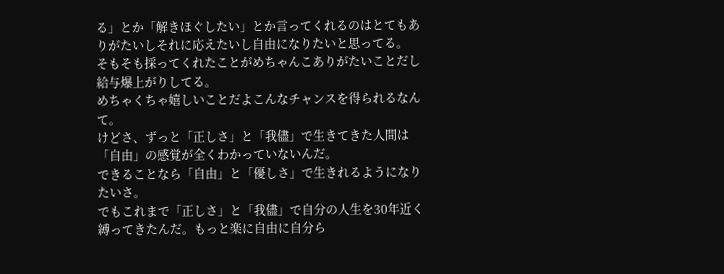る」とか「解きほぐしたい」とか言ってくれるのはとてもありがたいしそれに応えたいし自由になりたいと思ってる。
そもそも採ってくれたことがめちゃんこありがたいことだし給与爆上がりしてる。
めちゃくちゃ嬉しいことだよこんなチャンスを得られるなんて。
けどさ、ずっと「正しさ」と「我儘」で生きてきた人間は「自由」の感覚が全くわかっていないんだ。
できることなら「自由」と「優しさ」で生きれるようになりたいさ。
でもこれまで「正しさ」と「我儘」で自分の人生を30年近く縛ってきたんだ。もっと楽に自由に自分ら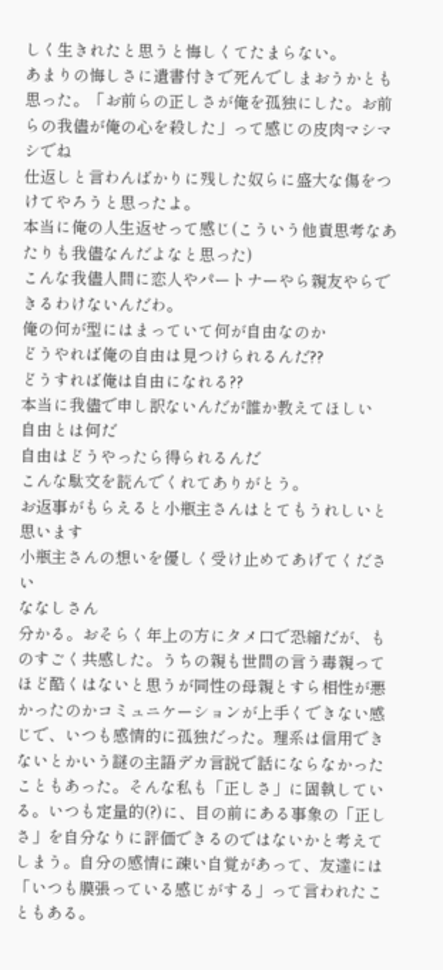しく生きれたと思うと悔しくてたまらない。
あまりの悔しさに遺書付きで死んでしまおうかとも思った。「お前らの正しさが俺を孤独にした。お前らの我儘が俺の心を殺した」って感じの皮肉マシマシでね
仕返しと言わんばかりに残した奴らに盛大な傷をつけてやろうと思ったよ。
本当に俺の人生返せって感じ(こういう他責思考なあたりも我儘なんだよなと思った)
こんな我儘人間に恋人やパートナーやら親友やらできるわけないんだわ。
俺の何が型にはまっていて何が自由なのか
どうやれば俺の自由は見つけられるんだ??
どうすれば俺は自由になれる??
本当に我儘で申し訳ないんだが誰か教えてほしい
自由とは何だ
自由はどうやったら得られるんだ
こんな駄文を読んでくれてありがとう。
お返事がもらえると小瓶主さんはとてもうれしいと思います
小瓶主さんの想いを優しく受け止めてあげてください
ななしさん
分かる。おそらく年上の方にタメ口で恐縮だが、ものすごく共感した。うちの親も世間の言う毒親ってほど酷くはないと思うが同性の母親とすら相性が悪かったのかコミュニケーションが上手くできない感じで、いつも感情的に孤独だった。理系は信用できないとかいう謎の主語デカ言説で話にならなかったこともあった。そんな私も「正しさ」に固執している。いつも定量的(?)に、目の前にある事象の「正しさ」を自分なりに評価できるのではないかと考えてしまう。自分の感情に疎い自覚があって、友達には「いつも膜張っている感じがする」って言われたこともある。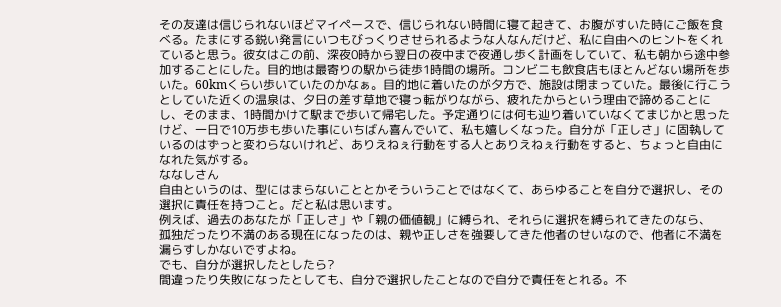その友達は信じられないほどマイペースで、信じられない時間に寝て起きて、お腹がすいた時にご飯を食べる。たまにする鋭い発言にいつもびっくりさせられるような人なんだけど、私に自由へのヒントをくれていると思う。彼女はこの前、深夜0時から翌日の夜中まで夜通し歩く計画をしていて、私も朝から途中参加することにした。目的地は最寄りの駅から徒歩1時間の場所。コンビニも飲食店もほとんどない場所を歩いた。60kmくらい歩いていたのかなぁ。目的地に着いたのが夕方で、施設は閉まっていた。最後に行こうとしていた近くの温泉は、夕日の差す草地で寝っ転がりながら、疲れたからという理由で諦めることにし、そのまま、1時間かけて駅まで歩いて帰宅した。予定通りには何も辿り着いていなくてまじかと思ったけど、一日で10万歩も歩いた事にいちばん喜んでいて、私も嬉しくなった。自分が「正しさ」に固執しているのはずっと変わらないけれど、ありえねぇ行動をする人とありえねぇ行動をすると、ちょっと自由になれた気がする。
ななしさん
自由というのは、型にはまらないこととかそういうことではなくて、あらゆることを自分で選択し、その選択に責任を持つこと。だと私は思います。
例えば、過去のあなたが「正しさ」や「親の価値観」に縛られ、それらに選択を縛られてきたのなら、
孤独だったり不満のある現在になったのは、親や正しさを強要してきた他者のせいなので、他者に不満を漏らすしかないですよね。
でも、自分が選択したとしたら?
間違ったり失敗になったとしても、自分で選択したことなので自分で責任をとれる。不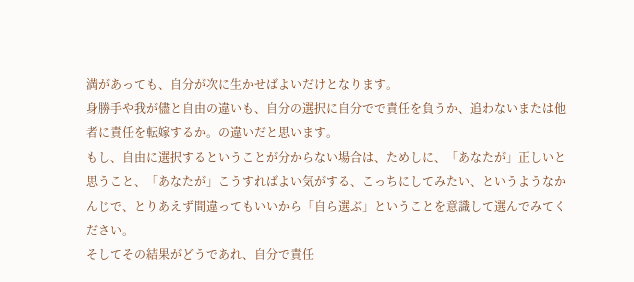満があっても、自分が次に生かせばよいだけとなります。
身勝手や我が儘と自由の違いも、自分の選択に自分でで責任を負うか、追わないまたは他者に責任を転嫁するか。の違いだと思います。
もし、自由に選択するということが分からない場合は、ためしに、「あなたが」正しいと思うこと、「あなたが」こうすればよい気がする、こっちにしてみたい、というようなかんじで、とりあえず間違ってもいいから「自ら選ぶ」ということを意識して選んでみてください。
そしてその結果がどうであれ、自分で責任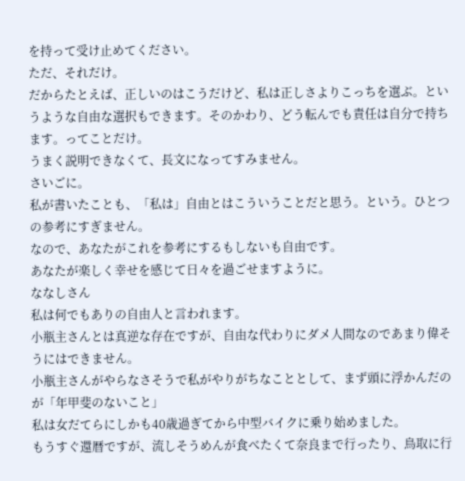を持って受け止めてください。
ただ、それだけ。
だからたとえば、正しいのはこうだけど、私は正しさよりこっちを選ぶ。というような自由な選択もできます。そのかわり、どう転んでも責任は自分で持ちます。ってことだけ。
うまく説明できなくて、長文になってすみません。
さいごに。
私が書いたことも、「私は」自由とはこういうことだと思う。という。ひとつの参考にすぎません。
なので、あなたがこれを参考にするもしないも自由です。
あなたが楽しく幸せを感じて日々を過ごせますように。
ななしさん
私は何でもありの自由人と言われます。
小瓶主さんとは真逆な存在ですが、自由な代わりにダメ人間なのであまり偉そうにはできません。
小瓶主さんがやらなさそうで私がやりがちなこととして、まず頭に浮かんだのが「年甲斐のないこと」
私は女だてらにしかも40歳過ぎてから中型バイクに乗り始めました。
もうすぐ還暦ですが、流しそうめんが食べたくて奈良まで行ったり、鳥取に行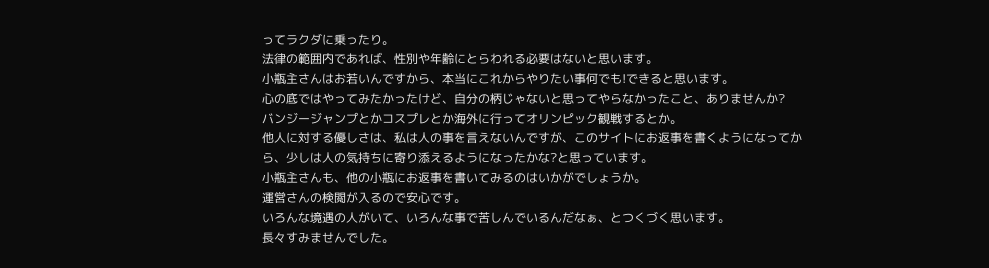ってラクダに乗ったり。
法律の範囲内であれば、性別や年齢にとらわれる必要はないと思います。
小瓶主さんはお若いんですから、本当にこれからやりたい事何でも!できると思います。
心の底ではやってみたかったけど、自分の柄じゃないと思ってやらなかったこと、ありませんか?
バンジージャンプとかコスプレとか海外に行ってオリンピック観戦するとか。
他人に対する優しさは、私は人の事を言えないんですが、このサイトにお返事を書くようになってから、少しは人の気持ちに寄り添えるようになったかな?と思っています。
小瓶主さんも、他の小瓶にお返事を書いてみるのはいかがでしょうか。
運営さんの検閲が入るので安心です。
いろんな境遇の人がいて、いろんな事で苦しんでいるんだなぁ、とつくづく思います。
長々すみませんでした。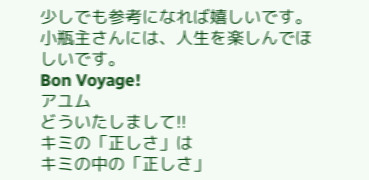少しでも参考になれば嬉しいです。
小瓶主さんには、人生を楽しんでほしいです。
Bon Voyage!
アユム
どういたしまして!!
キミの「正しさ」は
キミの中の「正しさ」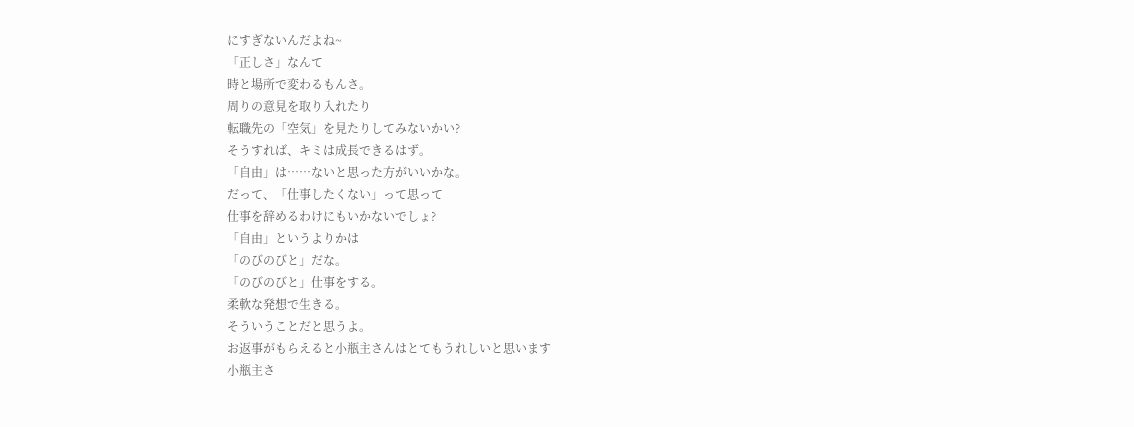にすぎないんだよね~
「正しさ」なんて
時と場所で変わるもんさ。
周りの意見を取り入れたり
転職先の「空気」を見たりしてみないかい?
そうすれば、キミは成長できるはず。
「自由」は……ないと思った方がいいかな。
だって、「仕事したくない」って思って
仕事を辞めるわけにもいかないでしょ?
「自由」というよりかは
「のびのびと」だな。
「のびのびと」仕事をする。
柔軟な発想で生きる。
そういうことだと思うよ。
お返事がもらえると小瓶主さんはとてもうれしいと思います
小瓶主さ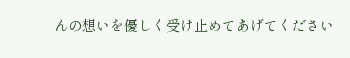んの想いを優しく受け止めてあげてください